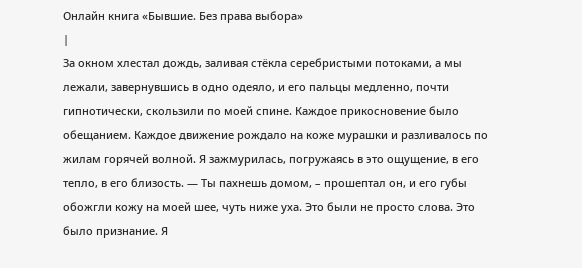Онлайн книга «Бывшие. Без права выбора»
|
За окном хлестал дождь, заливая стёкла серебристыми потоками, а мы лежали, завернувшись в одно одеяло, и его пальцы медленно, почти гипнотически, скользили по моей спине. Каждое прикосновение было обещанием. Каждое движение рождало на коже мурашки и разливалось по жилам горячей волной. Я зажмурилась, погружаясь в это ощущение, в его тепло, в его близость. — Ты пахнешь домом, – прошептал он, и его губы обожгли кожу на моей шее, чуть ниже уха. Это были не просто слова. Это было признание. Я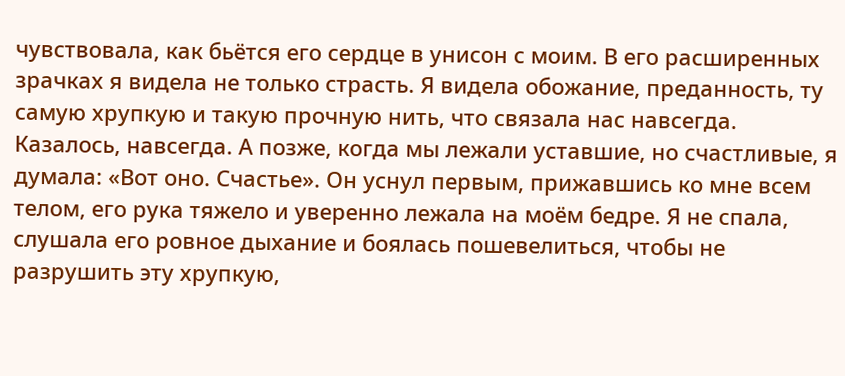чувствовала, как бьётся его сердце в унисон с моим. В его расширенных зрачках я видела не только страсть. Я видела обожание, преданность, ту самую хрупкую и такую прочную нить, что связала нас навсегда. Казалось, навсегда. А позже, когда мы лежали уставшие, но счастливые, я думала: «Вот оно. Счастье». Он уснул первым, прижавшись ко мне всем телом, его рука тяжело и уверенно лежала на моём бедре. Я не спала, слушала его ровное дыхание и боялась пошевелиться, чтобы не разрушить эту хрупкую,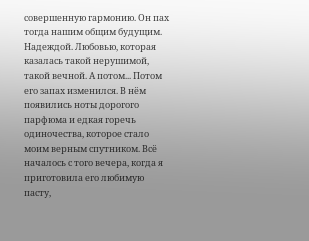совершенную гармонию. Он пах тогда нашим общим будущим. Надеждой. Любовью, которая казалась такой нерушимой, такой вечной. А потом... Потом его запах изменился. В нём появились ноты дорогого парфюма и едкая горечь одиночества, которое стало моим верным спутником. Всё началось с того вечера, когда я приготовила его любимую пасту,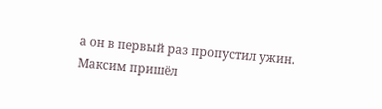а он в первый раз пропустил ужин. Максим пришёл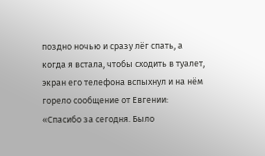поздно ночью и сразу лёг спать, а когда я встала, чтобы сходить в туалет, экран его телефона вспыхнул и на нём горело сообщение от Евгении: «Спасибо за сегодня. Было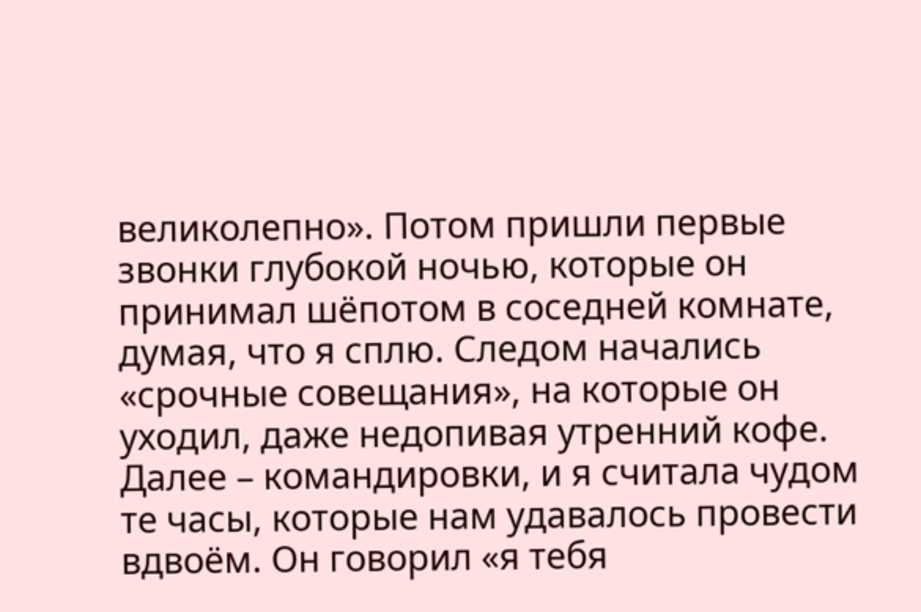великолепно». Потом пришли первые звонки глубокой ночью, которые он принимал шёпотом в соседней комнате, думая, что я сплю. Следом начались «срочные совещания», на которые он уходил, даже недопивая утренний кофе. Далее – командировки, и я считала чудом те часы, которые нам удавалось провести вдвоём. Он говорил «я тебя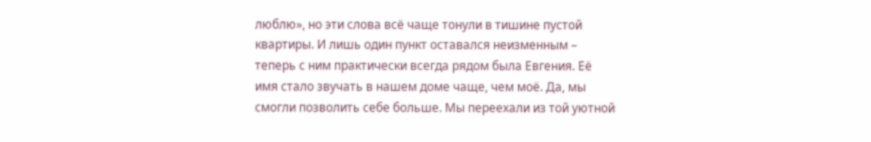люблю», но эти слова всё чаще тонули в тишине пустой квартиры. И лишь один пункт оставался неизменным – теперь с ним практически всегда рядом была Евгения. Её имя стало звучать в нашем доме чаще, чем моё. Да, мы смогли позволить себе больше. Мы переехали из той уютной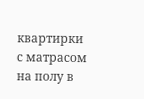квартирки с матрасом на полу в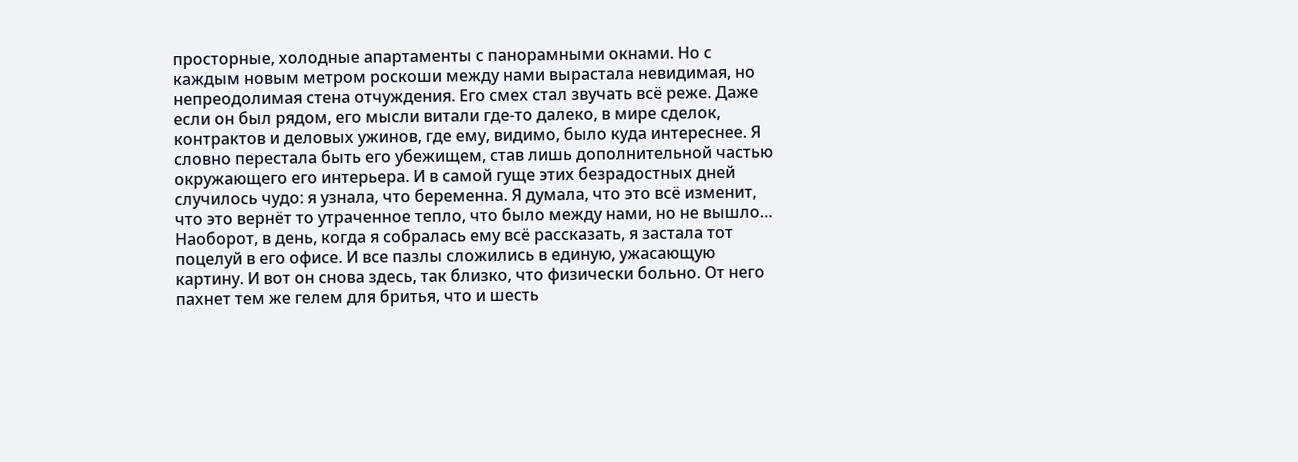просторные, холодные апартаменты с панорамными окнами. Но с каждым новым метром роскоши между нами вырастала невидимая, но непреодолимая стена отчуждения. Его смех стал звучать всё реже. Даже если он был рядом, его мысли витали где-то далеко, в мире сделок, контрактов и деловых ужинов, где ему, видимо, было куда интереснее. Я словно перестала быть его убежищем, став лишь дополнительной частью окружающего его интерьера. И в самой гуще этих безрадостных дней случилось чудо: я узнала, что беременна. Я думала, что это всё изменит, что это вернёт то утраченное тепло, что было между нами, но не вышло… Наоборот, в день, когда я собралась ему всё рассказать, я застала тот поцелуй в его офисе. И все пазлы сложились в единую, ужасающую картину. И вот он снова здесь, так близко, что физически больно. От него пахнет тем же гелем для бритья, что и шесть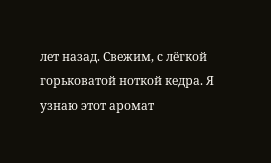лет назад. Свежим, с лёгкой горьковатой ноткой кедра. Я узнаю этот аромат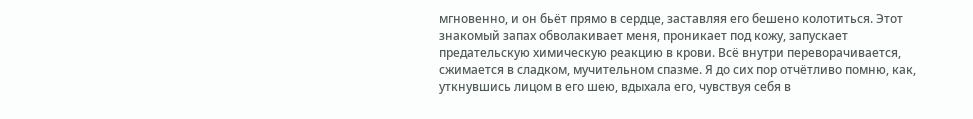мгновенно, и он бьёт прямо в сердце, заставляя его бешено колотиться. Этот знакомый запах обволакивает меня, проникает под кожу, запускает предательскую химическую реакцию в крови. Всё внутри переворачивается, сжимается в сладком, мучительном спазме. Я до сих пор отчётливо помню, как, уткнувшись лицом в его шею, вдыхала его, чувствуя себя в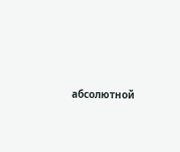абсолютной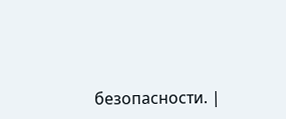безопасности. |